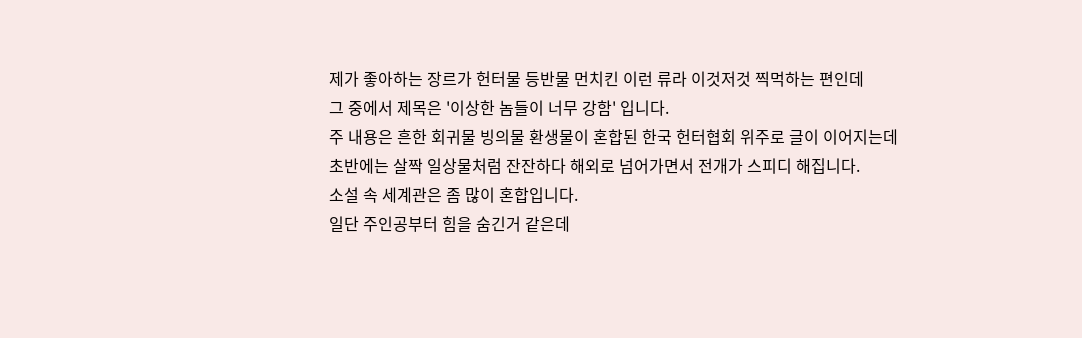제가 좋아하는 장르가 헌터물 등반물 먼치킨 이런 류라 이것저것 찍먹하는 편인데
그 중에서 제목은 '이상한 놈들이 너무 강함' 입니다.
주 내용은 흔한 회귀물 빙의물 환생물이 혼합된 한국 헌터협회 위주로 글이 이어지는데
초반에는 살짝 일상물처럼 잔잔하다 해외로 넘어가면서 전개가 스피디 해집니다.
소설 속 세계관은 좀 많이 혼합입니다.
일단 주인공부터 힘을 숨긴거 같은데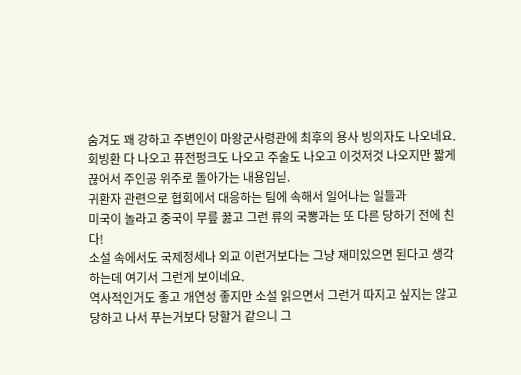숨겨도 꽤 강하고 주변인이 마왕군사령관에 최후의 용사 빙의자도 나오네요.
회빙환 다 나오고 퓨전펑크도 나오고 주술도 나오고 이것저것 나오지만 짧게 끊어서 주인공 위주로 돌아가는 내용입닏.
귀환자 관련으로 협회에서 대응하는 팀에 속해서 일어나는 일들과
미국이 놀라고 중국이 무릎 꿇고 그런 류의 국뽕과는 또 다른 당하기 전에 친다!
소설 속에서도 국제정세나 외교 이런거보다는 그냥 재미있으면 된다고 생각하는데 여기서 그런게 보이네요.
역사적인거도 좋고 개연성 좋지만 소설 읽으면서 그런거 따지고 싶지는 않고
당하고 나서 푸는거보다 당할거 같으니 그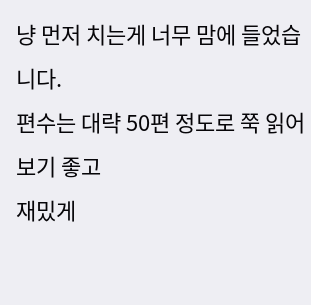냥 먼저 치는게 너무 맘에 들었습니다.
편수는 대략 50편 정도로 쭉 읽어보기 좋고
재밌게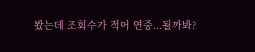봤는데 조회수가 적어 연중...될까봐?